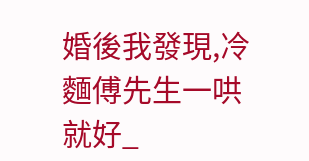婚後我發現,冷麵傅先生一哄就好_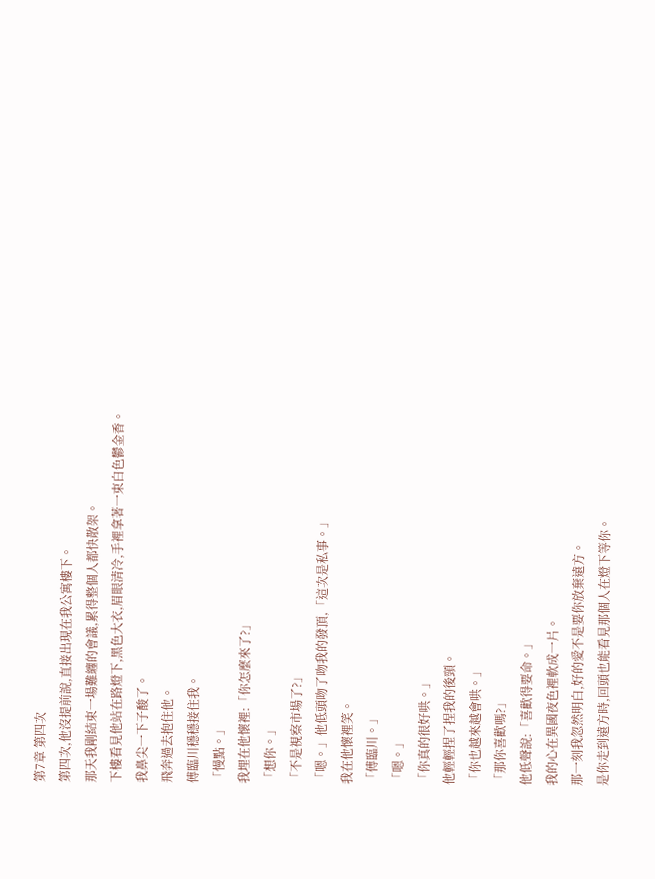第7章 第四次
第四次,他沒提前說,直接出現在我公寓樓下。
那天我剛結束一場難纏的會議,累得整個人都快散架。
下樓看見他站在路燈下,黑色大衣,眉眼清冷,手裡拿著一束白色鬱金香。
我鼻尖一下子酸了。
飛奔過去抱住他。
傅臨川穩穩接住我。
「慢點。」
我埋在他懷裡:「你怎麼來了?」
「想你。」
「不是視察市場了?」
「嗯。」他低頭吻了吻我的發頂,「這次是私事。」
我在他懷裡笑。
「傅臨川。」
「嗯。」
「你真的很好哄。」
他輕輕捏了捏我的後頸。
「你也越來越會哄。」
「那你喜歡嗎?」
他低聲說:「喜歡得要命。」
我的心在異國夜色裡軟成一片。
那一刻我忽然明白,好的愛不是要你放棄遠方。
是你走到遠方時,回頭也能看見那個人在燈下等你。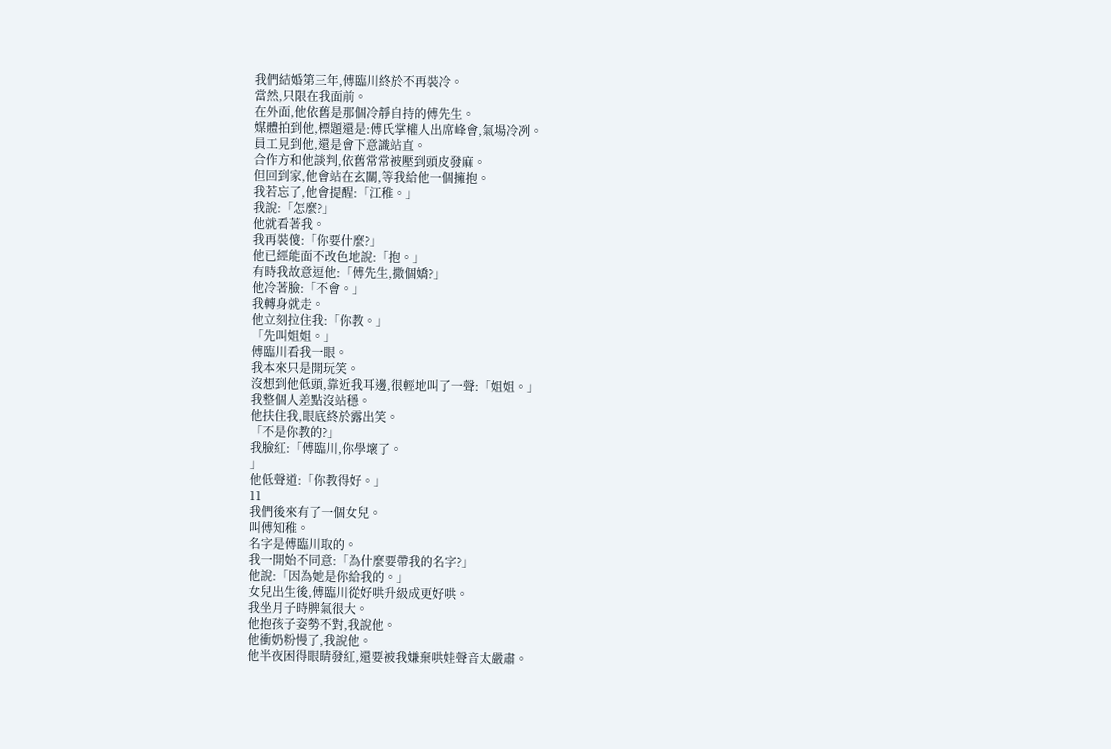我們結婚第三年,傅臨川終於不再裝冷。
當然,只限在我面前。
在外面,他依舊是那個冷靜自持的傅先生。
媒體拍到他,標題還是:傅氏掌權人出席峰會,氣場冷冽。
員工見到他,還是會下意識站直。
合作方和他談判,依舊常常被壓到頭皮發麻。
但回到家,他會站在玄關,等我給他一個擁抱。
我若忘了,他會提醒:「江稚。」
我說:「怎麼?」
他就看著我。
我再裝傻:「你要什麼?」
他已經能面不改色地說:「抱。」
有時我故意逗他:「傅先生,撒個嬌?」
他冷著臉:「不會。」
我轉身就走。
他立刻拉住我:「你教。」
「先叫姐姐。」
傅臨川看我一眼。
我本來只是開玩笑。
沒想到他低頭,靠近我耳邊,很輕地叫了一聲:「姐姐。」
我整個人差點沒站穩。
他扶住我,眼底終於露出笑。
「不是你教的?」
我臉紅:「傅臨川,你學壞了。
」
他低聲道:「你教得好。」
11
我們後來有了一個女兒。
叫傅知稚。
名字是傅臨川取的。
我一開始不同意:「為什麼要帶我的名字?」
他說:「因為她是你給我的。」
女兒出生後,傅臨川從好哄升級成更好哄。
我坐月子時脾氣很大。
他抱孩子姿勢不對,我說他。
他衝奶粉慢了,我說他。
他半夜困得眼睛發紅,還要被我嫌棄哄娃聲音太嚴肅。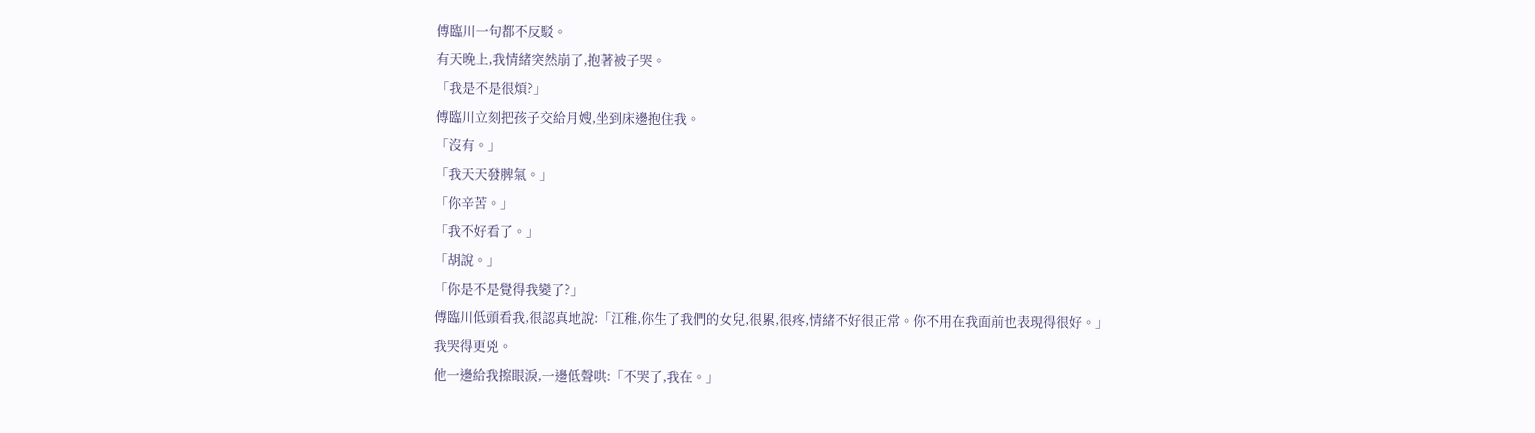傅臨川一句都不反駁。
有天晚上,我情緒突然崩了,抱著被子哭。
「我是不是很煩?」
傅臨川立刻把孩子交給月嫂,坐到床邊抱住我。
「沒有。」
「我天天發脾氣。」
「你辛苦。」
「我不好看了。」
「胡說。」
「你是不是覺得我變了?」
傅臨川低頭看我,很認真地說:「江稚,你生了我們的女兒,很累,很疼,情緒不好很正常。你不用在我面前也表現得很好。」
我哭得更兇。
他一邊給我擦眼淚,一邊低聲哄:「不哭了,我在。」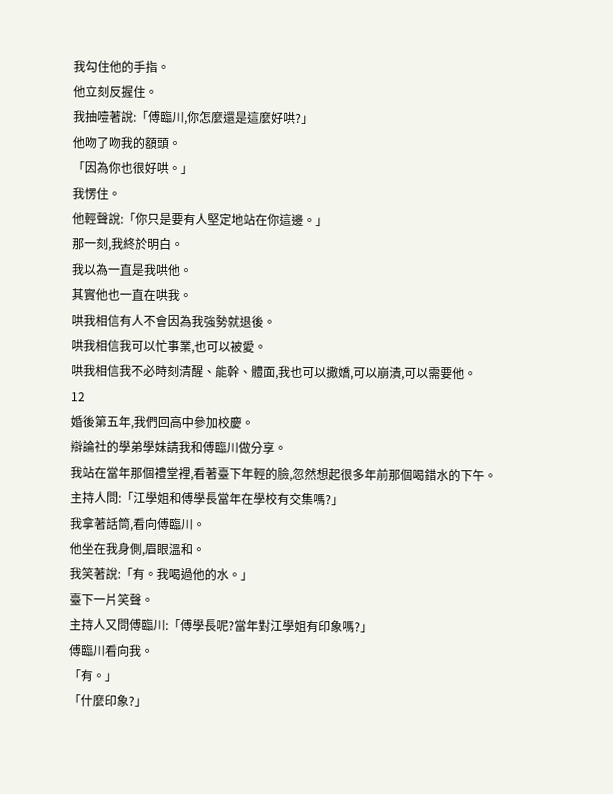我勾住他的手指。
他立刻反握住。
我抽噎著說:「傅臨川,你怎麼還是這麼好哄?」
他吻了吻我的額頭。
「因為你也很好哄。」
我愣住。
他輕聲說:「你只是要有人堅定地站在你這邊。」
那一刻,我終於明白。
我以為一直是我哄他。
其實他也一直在哄我。
哄我相信有人不會因為我強勢就退後。
哄我相信我可以忙事業,也可以被愛。
哄我相信我不必時刻清醒、能幹、體面,我也可以撒嬌,可以崩潰,可以需要他。
12
婚後第五年,我們回高中參加校慶。
辯論社的學弟學妹請我和傅臨川做分享。
我站在當年那個禮堂裡,看著臺下年輕的臉,忽然想起很多年前那個喝錯水的下午。
主持人問:「江學姐和傅學長當年在學校有交集嗎?」
我拿著話筒,看向傅臨川。
他坐在我身側,眉眼溫和。
我笑著說:「有。我喝過他的水。」
臺下一片笑聲。
主持人又問傅臨川:「傅學長呢?當年對江學姐有印象嗎?」
傅臨川看向我。
「有。」
「什麼印象?」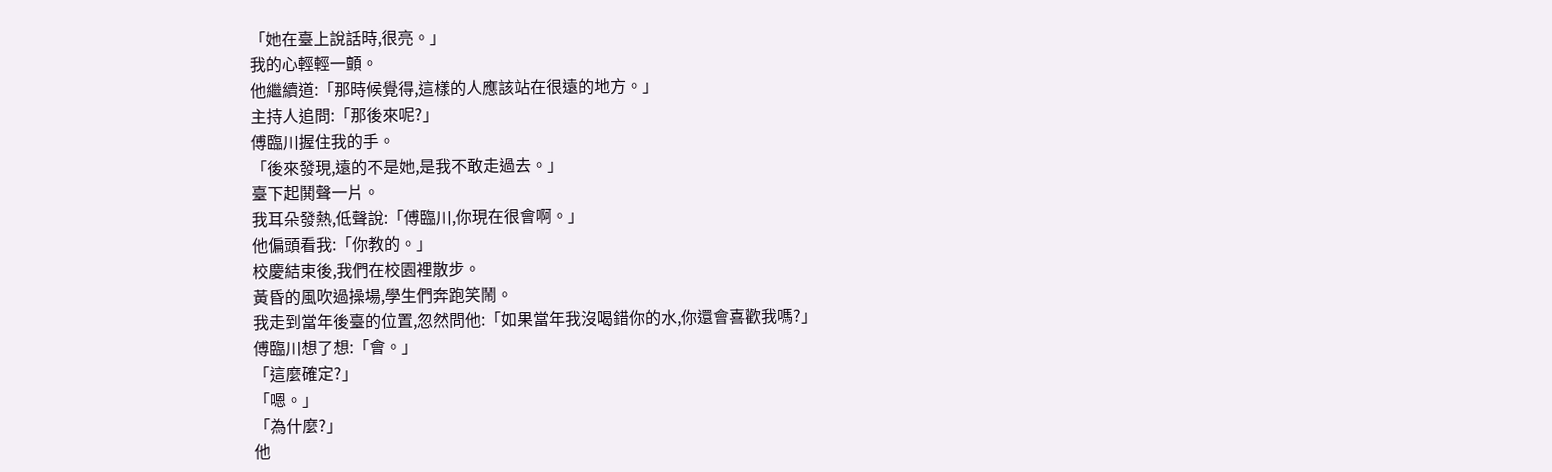「她在臺上說話時,很亮。」
我的心輕輕一顫。
他繼續道:「那時候覺得,這樣的人應該站在很遠的地方。」
主持人追問:「那後來呢?」
傅臨川握住我的手。
「後來發現,遠的不是她,是我不敢走過去。」
臺下起鬨聲一片。
我耳朵發熱,低聲說:「傅臨川,你現在很會啊。」
他偏頭看我:「你教的。」
校慶結束後,我們在校園裡散步。
黃昏的風吹過操場,學生們奔跑笑鬧。
我走到當年後臺的位置,忽然問他:「如果當年我沒喝錯你的水,你還會喜歡我嗎?」
傅臨川想了想:「會。」
「這麼確定?」
「嗯。」
「為什麼?」
他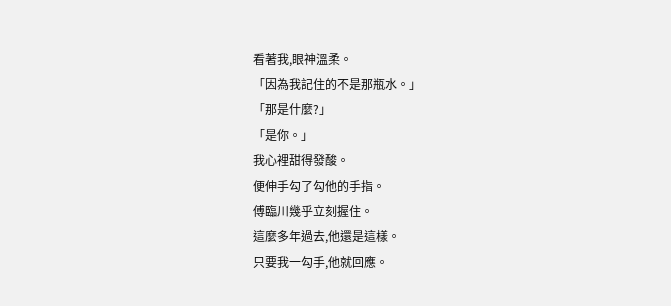看著我,眼神溫柔。
「因為我記住的不是那瓶水。」
「那是什麼?」
「是你。」
我心裡甜得發酸。
便伸手勾了勾他的手指。
傅臨川幾乎立刻握住。
這麼多年過去,他還是這樣。
只要我一勾手,他就回應。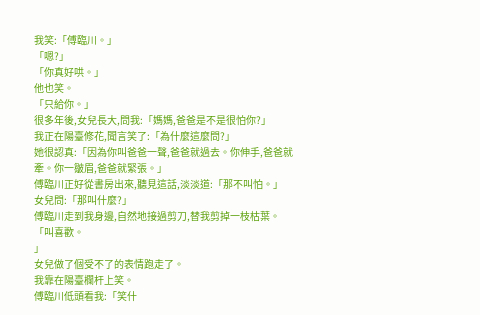我笑:「傅臨川。」
「嗯?」
「你真好哄。」
他也笑。
「只給你。」
很多年後,女兒長大,問我:「媽媽,爸爸是不是很怕你?」
我正在陽臺修花,聞言笑了:「為什麼這麼問?」
她很認真:「因為你叫爸爸一聲,爸爸就過去。你伸手,爸爸就牽。你一皺眉,爸爸就緊張。」
傅臨川正好從書房出來,聽見這話,淡淡道:「那不叫怕。」
女兒問:「那叫什麼?」
傅臨川走到我身邊,自然地接過剪刀,替我剪掉一枝枯葉。
「叫喜歡。
」
女兒做了個受不了的表情跑走了。
我靠在陽臺欄杆上笑。
傅臨川低頭看我:「笑什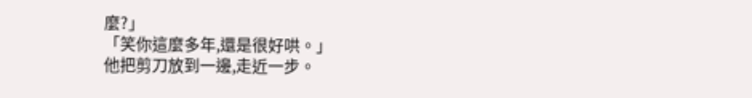麼?」
「笑你這麼多年,還是很好哄。」
他把剪刀放到一邊,走近一步。